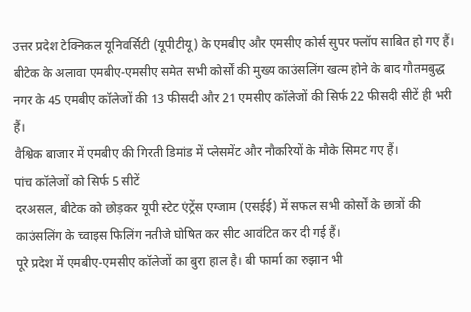उत्तर प्रदेश टेक्निकल यूनिवर्सिटी (यूपीटीयू) के एमबीए और एमसीए कोर्स सुपर फ्लॉप साबित हो गए हैं।
बीटेक के अलावा एमबीए-एमसीए समेत सभी कोर्सों की मुख्य काउंसलिंग खत्म होने के बाद गौतमबुद्ध नगर के 45 एमबीए कॉलेजों की 13 फीसदी और 21 एमसीए कॉलेजों की सिर्फ 22 फीसदी सीटें ही भरी हैं।
वैश्विक बाजार में एमबीए की गिरती डिमांड में प्लेसमेंट और नौकरियों के मौके सिमट गए हैं।
पांच कॉलेजों को सिर्फ 5 सीटें
दरअसल, बीटेक को छोड़कर यूपी स्टेट एंट्रेंस एग्जाम (एसईई) में सफल सभी कोर्सों के छात्रों की काउंसलिंग के च्वाइस फिलिंग नतीजे घोषित कर सीट आवंटित कर दी गई हैं।
पूरे प्रदेश में एमबीए-एमसीए कॉलेजों का बुरा हाल है। बी फार्मा का रुझान भी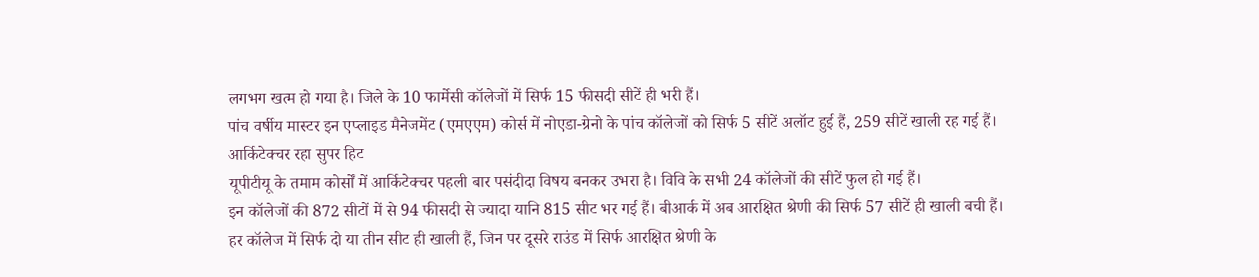लगभग खत्म हो गया है। जिले के 10 फार्मेसी कॉलेजों में सिर्फ 15 फीसदी सीटें ही भरी हैं।
पांच वर्षीय मास्टर इन एप्लाइड मैनेजमेंट (एमएएम) कोर्स में नोएडा-ग्रेनो के पांच कॉलेजों को सिर्फ 5 सीटें अलॉट हुई हैं, 259 सीटें खाली रह गई हैं।
आर्किटेक्चर रहा सुपर हिट
यूपीटीयू के तमाम कोर्सों में आर्किटेक्चर पहली बार पसंदीदा विषय बनकर उभरा है। विवि के सभी 24 कॉलेजों की सीटें फुल हो गई हैं।
इन कॉलेजों की 872 सीटों में से 94 फीसदी से ज्यादा यानि 815 सीट भर गई हैं। बीआर्क में अब आरक्षित श्रेणी की सिर्फ 57 सीटें ही खाली बची हैं।
हर कॉलेज में सिर्फ दो या तीन सीट ही खाली हैं, जिन पर दूसरे राउंड में सिर्फ आरक्षित श्रेणी के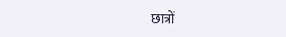छात्रों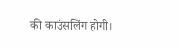की काउंसलिंग होगी।